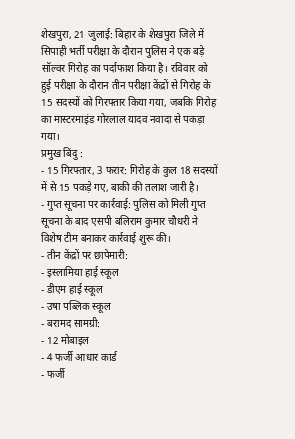शेखपुरा, 21 जुलाई: बिहार के शेखपुरा जिले में सिपाही भर्ती परीक्षा के दौरान पुलिस ने एक बड़े सॉल्वर गिरोह का पर्दाफाश किया है। रविवार को हुई परीक्षा के दौरान तीन परीक्षा केंद्रों से गिरोह के 15 सदस्यों को गिरफ्तार किया गया, जबकि गिरोह का मास्टरमाइंड गोरलाल यादव नवादा से पकड़ा गया।
प्रमुख बिंदु :
- 15 गिरफ्तार, 3 फरार: गिरोह के कुल 18 सदस्यों में से 15 पकड़े गए, बाकी की तलाश जारी है।
- गुप्त सूचना पर कार्रवाई: पुलिस को मिली गुप्त सूचना के बाद एसपी बलिराम कुमार चौधरी ने विशेष टीम बनाकर कार्रवाई शुरू की।
- तीन केंद्रों पर छापेमारी:
- इस्लामिया हाई स्कूल
- डीएम हाई स्कूल
- उषा पब्लिक स्कूल
- बरामद सामग्री:
- 12 मोबाइल
- 4 फर्जी आधार कार्ड
- फर्जी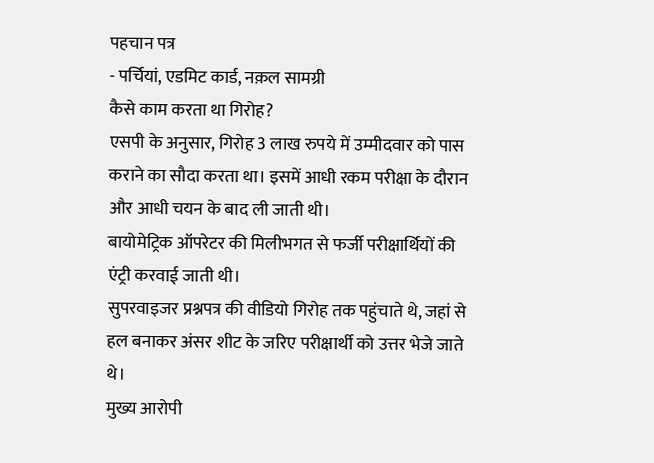पहचान पत्र
- पर्चियां, एडमिट कार्ड, नक़ल सामग्री
कैसे काम करता था गिरोह?
एसपी के अनुसार, गिरोह 3 लाख रुपये में उम्मीदवार को पास कराने का सौदा करता था। इसमें आधी रकम परीक्षा के दौरान और आधी चयन के बाद ली जाती थी।
बायोमेट्रिक ऑपरेटर की मिलीभगत से फर्जी परीक्षार्थियों की एंट्री करवाई जाती थी।
सुपरवाइजर प्रश्नपत्र की वीडियो गिरोह तक पहुंचाते थे, जहां से हल बनाकर अंसर शीट के जरिए परीक्षार्थी को उत्तर भेजे जाते थे।
मुख्य आरोपी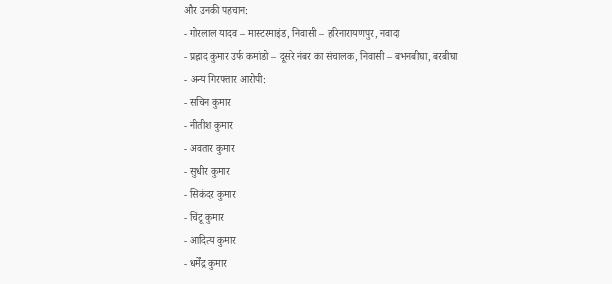और उनकी पहचान:
- गोरलाल यादव – मास्टरमाइंड, निवासी – हरिनारायणपुर, नवादा
- प्रह्लाद कुमार उर्फ कमांडो – दूसरे नंबर का संचालक, निवासी – बभनबीघा, बरबीघा
- अन्य गिरफ्तार आरोपी:
- सचिन कुमार
- नीतीश कुमार
- अवतार कुमार
- सुधीर कुमार
- सिकंदर कुमार
- चिंटू कुमार
- आदित्य कुमार
- धर्मेंद्र कुमार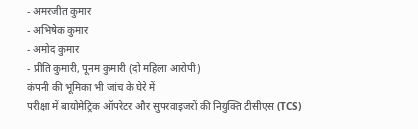- अमरजीत कुमार
- अभिषेक कुमार
- अमोद कुमार
- प्रीति कुमारी, पूनम कुमारी (दो महिला आरोपी)
कंपनी की भूमिका भी जांच के घेरे में
परीक्षा में बायोमेट्रिक ऑपरेटर और सुपरवाइजरों की नियुक्ति टीसीएस (TCS)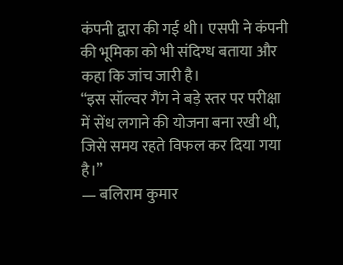कंपनी द्वारा की गई थी। एसपी ने कंपनी की भूमिका को भी संदिग्ध बताया और कहा कि जांच जारी है।
“इस सॉल्वर गैंग ने बड़े स्तर पर परीक्षा में सेंध लगाने की योजना बना रखी थी, जिसे समय रहते विफल कर दिया गया है।”
— बलिराम कुमार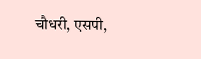चौधरी, एसपी,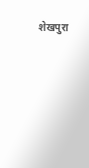शेखपुरा